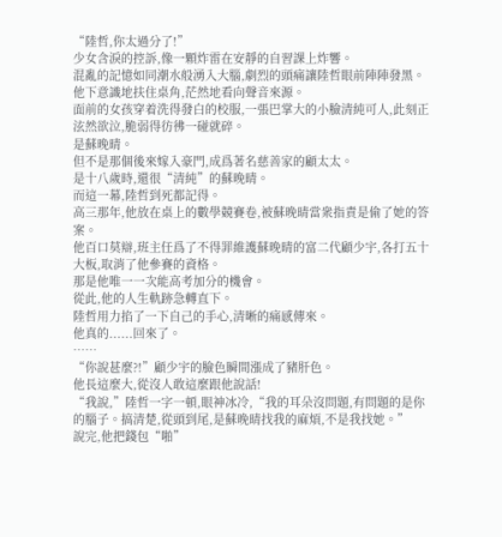“陸哲,你太過分了!”
少女含淚的控訴,像一顆炸雷在安靜的自習課上炸響。
混亂的記憶如同潮水般湧入大腦,劇烈的頭痛讓陸哲眼前陣陣發黑。
他下意識地扶住桌角,茫然地看向聲音來源。
面前的女孩穿着洗得發白的校服,一張巴掌大的小臉清純可人,此刻正泫然欲泣,脆弱得彷彿一碰就碎。
是蘇晚晴。
但不是那個後來嫁入豪門,成爲著名慈善家的顧太太。
是十八歲時,還很“清純”的蘇晚晴。
而這一幕,陸哲到死都記得。
高三那年,他放在桌上的數學競賽卷,被蘇晚晴當衆指責是偷了她的答案。
他百口莫辯,班主任爲了不得罪維護蘇晚晴的富二代顧少宇,各打五十大板,取消了他參賽的資格。
那是他唯一一次能高考加分的機會。
從此,他的人生軌跡急轉直下。
陸哲用力掐了一下自己的手心,清晰的痛感傳來。
他真的......回來了。
……
“你說甚麼?!”顧少宇的臉色瞬間漲成了豬肝色。
他長這麼大,從沒人敢這麼跟他說話!
“我說,”陸哲一字一頓,眼神冰冷,“我的耳朵沒問題,有問題的是你的腦子。搞清楚,從頭到尾,是蘇晚晴找我的麻煩,不是我找她。”
說完,他把錢包“啪”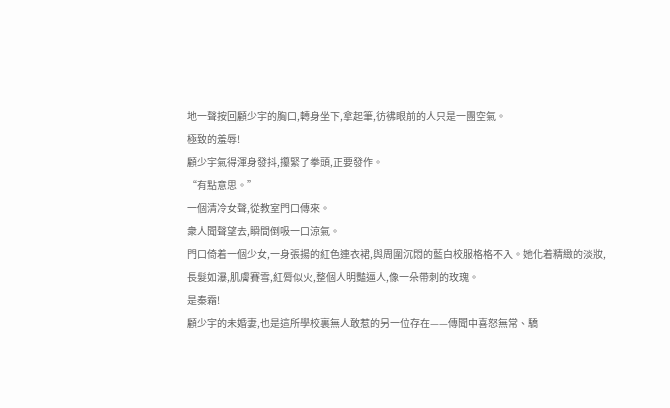地一聲按回顧少宇的胸口,轉身坐下,拿起筆,彷彿眼前的人只是一團空氣。
極致的羞辱!
顧少宇氣得渾身發抖,攥緊了拳頭,正要發作。
“有點意思。”
一個清冷女聲,從教室門口傳來。
衆人聞聲望去,瞬間倒吸一口涼氣。
門口倚着一個少女,一身張揚的紅色連衣裙,與周圍沉悶的藍白校服格格不入。她化着精緻的淡妝,長髮如瀑,肌膚賽雪,紅脣似火,整個人明豔逼人,像一朵帶刺的玫瑰。
是秦霜!
顧少宇的未婚妻,也是這所學校裏無人敢惹的另一位存在——傳聞中喜怒無常、驕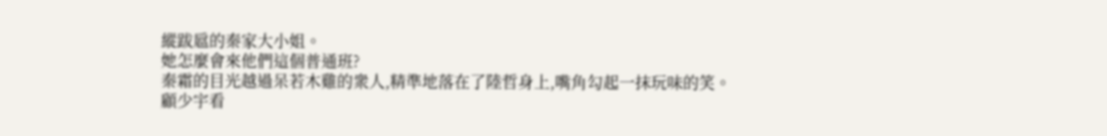縱跋扈的秦家大小姐。
她怎麼會來他們這個普通班?
秦霜的目光越過呆若木雞的衆人,精準地落在了陸哲身上,嘴角勾起一抹玩味的笑。
顧少宇看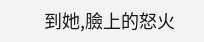到她,臉上的怒火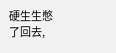硬生生憋了回去,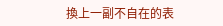換上一副不自在的表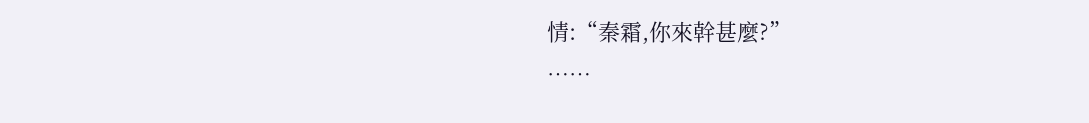情:“秦霜,你來幹甚麼?”
……